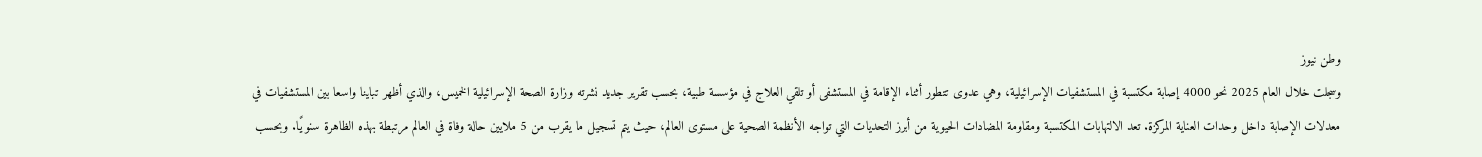وطن نيوز
وسجلت خلال العام 2025 نحو 4000 إصابة مكتسبة في المستشفيات الإسرائيلية، وهي عدوى تتطور أثناء الإقامة في المستشفى أو تلقي العلاج في مؤسسة طبية، بحسب تقرير جديد نشرته وزارة الصحة الإسرائيلية الخميس، والذي أظهر تباينا واسعا بين المستشفيات في معدلات الإصابة داخل وحدات العناية المركزة. تعد الالتهابات المكتسبة ومقاومة المضادات الحيوية من أبرز التحديات التي تواجه الأنظمة الصحية على مستوى العالم، حيث يتم تسجيل ما يقرب من 5 ملايين حالة وفاة في العالم مرتبطة بهذه الظاهرة سنويًا. وبحسب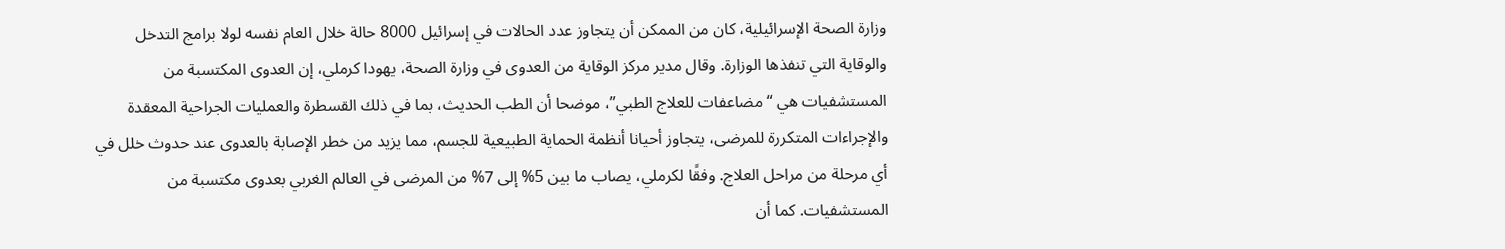وزارة الصحة الإسرائيلية، كان من الممكن أن يتجاوز عدد الحالات في إسرائيل 8000 حالة خلال العام نفسه لولا برامج التدخل والوقاية التي تنفذها الوزارة. وقال مدير مركز الوقاية من العدوى في وزارة الصحة، يهودا كرملي، إن العدوى المكتسبة من المستشفيات هي “مضاعفات للعلاج الطبي”، موضحا أن الطب الحديث، بما في ذلك القسطرة والعمليات الجراحية المعقدة والإجراءات المتكررة للمرضى، يتجاوز أحيانا أنظمة الحماية الطبيعية للجسم، مما يزيد من خطر الإصابة بالعدوى عند حدوث خلل في أي مرحلة من مراحل العلاج. وفقًا لكرملي، يصاب ما بين 5% إلى 7% من المرضى في العالم الغربي بعدوى مكتسبة من المستشفيات. كما أن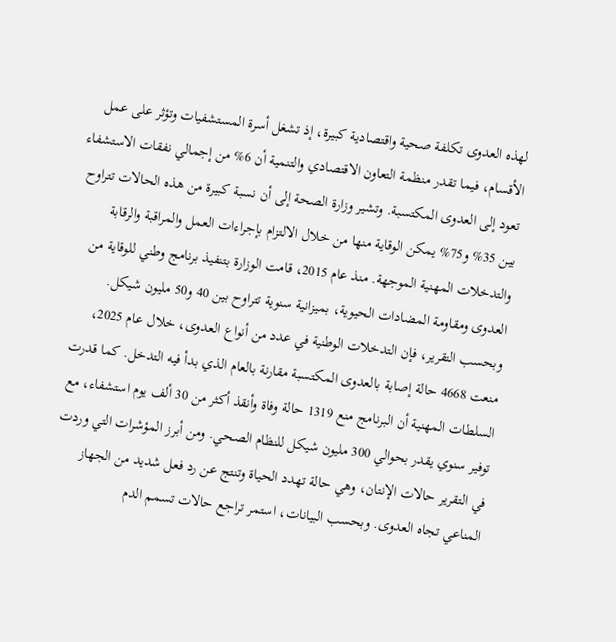لهذه العدوى تكلفة صحية واقتصادية كبيرة، إذ تشغل أسرة المستشفيات وتؤثر على عمل الأقسام، فيما تقدر منظمة التعاون الاقتصادي والتنمية أن 6% من إجمالي نفقات الاستشفاء تعود إلى العدوى المكتسبة. وتشير وزارة الصحة إلى أن نسبة كبيرة من هذه الحالات تتراوح بين 35% و75% يمكن الوقاية منها من خلال الالتزام بإجراءات العمل والمراقبة والرقابة والتدخلات المهنية الموجهة. منذ عام 2015، قامت الوزارة بتنفيذ برنامج وطني للوقاية من العدوى ومقاومة المضادات الحيوية، بميزانية سنوية تتراوح بين 40 و50 مليون شيكل. وبحسب التقرير، فإن التدخلات الوطنية في عدد من أنواع العدوى، خلال عام 2025، منعت 4668 حالة إصابة بالعدوى المكتسبة مقارنة بالعام الذي بدأ فيه التدخل. كما قدرت السلطات المهنية أن البرنامج منع 1319 حالة وفاة وأنقذ أكثر من 30 ألف يوم استشفاء، مع توفير سنوي يقدر بحوالي 300 مليون شيكل للنظام الصحي. ومن أبرز المؤشرات التي وردت في التقرير حالات الإنتان، وهي حالة تهدد الحياة وتنتج عن رد فعل شديد من الجهاز المناعي تجاه العدوى. وبحسب البيانات، استمر تراجع حالات تسمم الدم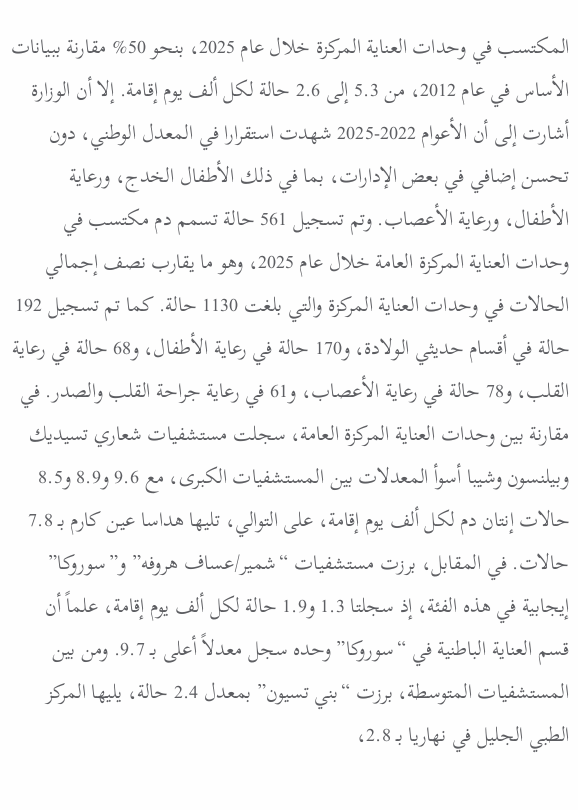المكتسب في وحدات العناية المركزة خلال عام 2025، بنحو 50% مقارنة ببيانات الأساس في عام 2012، من 5.3 إلى 2.6 حالة لكل ألف يوم إقامة. إلا أن الوزارة أشارت إلى أن الأعوام 2022-2025 شهدت استقرارا في المعدل الوطني، دون تحسن إضافي في بعض الإدارات، بما في ذلك الأطفال الخدج، ورعاية الأطفال، ورعاية الأعصاب. وتم تسجيل 561 حالة تسمم دم مكتسب في وحدات العناية المركزة العامة خلال عام 2025، وهو ما يقارب نصف إجمالي الحالات في وحدات العناية المركزة والتي بلغت 1130 حالة. كما تم تسجيل 192 حالة في أقسام حديثي الولادة، و170 حالة في رعاية الأطفال، و68 حالة في رعاية القلب، و78 حالة في رعاية الأعصاب، و61 في رعاية جراحة القلب والصدر. في مقارنة بين وحدات العناية المركزة العامة، سجلت مستشفيات شعاري تسيديك وبيلنسون وشيبا أسوأ المعدلات بين المستشفيات الكبرى، مع 9.6 و8.9 و8.5 حالات إنتان دم لكل ألف يوم إقامة، على التوالي، تليها هداسا عين كارم بـ 7.8 حالات. في المقابل، برزت مستشفيات “شمير/عساف هروفه” و”سوروكا” إيجابية في هذه الفئة، إذ سجلتا 1.3 و1.9 حالة لكل ألف يوم إقامة، علماً أن قسم العناية الباطنية في “سوروكا” وحده سجل معدلاً أعلى بـ 9.7. ومن بين المستشفيات المتوسطة، برزت “بني تسيون” بمعدل 2.4 حالة، يليها المركز الطبي الجليل في نهاريا بـ 2.8،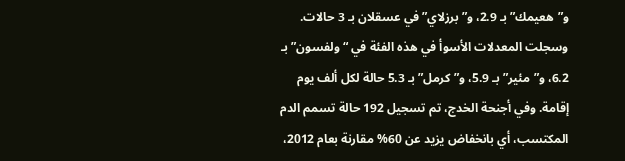و”هعيمك” بـ 2.9، و”برزلاي” في عسقلان بـ 3 حالات. وسجلت المعدلات الأسوأ في هذه الفئة في “ولفسون” بـ 6.2، و”مئير” بـ 5.9، و”كرمل” بـ 5.3 حالة لكل ألف يوم إقامة. وفي أجنحة الخدج، تم تسجيل 192 حالة تسمم الدم المكتسب، أي بانخفاض يزيد عن 60% مقارنة بعام 2012،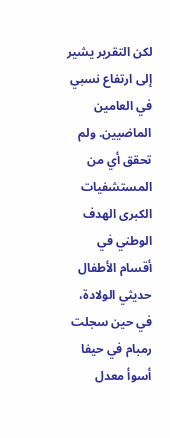لكن التقرير يشير إلى ارتفاع نسبي في العامين الماضيين. ولم تحقق أي من المستشفيات الكبرى الهدف الوطني في أقسام الأطفال حديثي الولادة، في حين سجلت رمبام في حيفا أسوأ معدل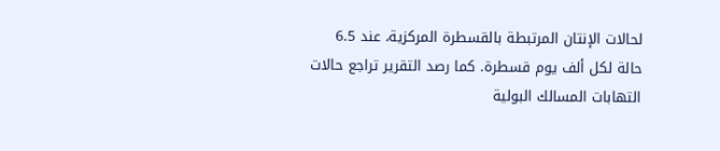لحالات الإنتان المرتبطة بالقسطرة المركزية، عند 6.5 حالة لكل ألف يوم قسطرة. كما رصد التقرير تراجع حالات التهابات المسالك البولية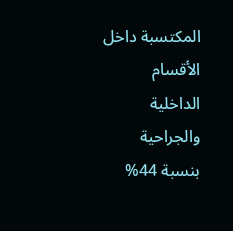المكتسبة داخل الأقسام الداخلية والجراحية بنسبة 44%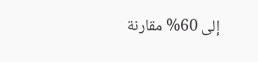إلى 60% مقارنة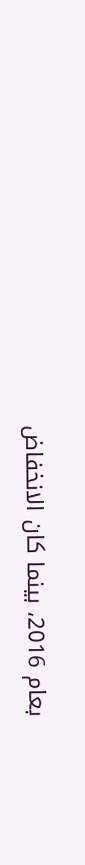بعام 2016، بينما كان الانخفاض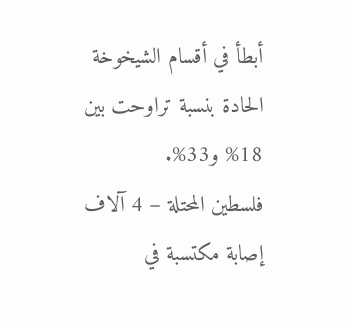أبطأ في أقسام الشيخوخة الحادة بنسبة تراوحت بين 18% و33%.
فلسطين المحتلة – 4 آلاف إصابة مكتسبة في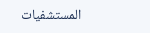المستشفيات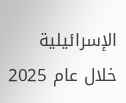الإسرائيلية خلال عام 2025